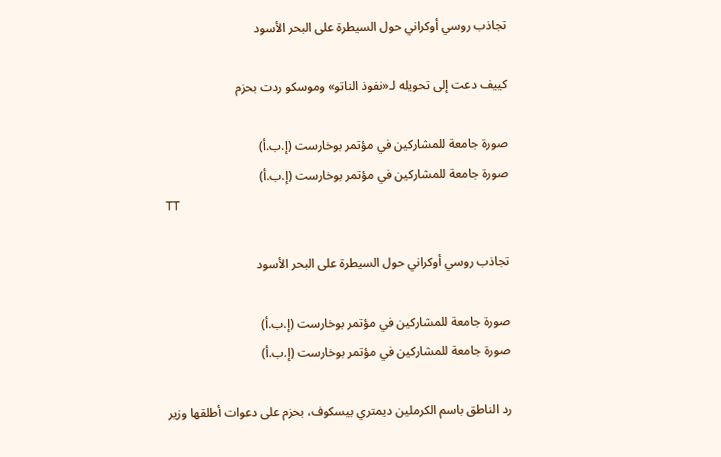تجاذب روسي أوكراني حول السيطرة على البحر الأسود

كييف دعت إلى تحويله لـ«نفوذ الناتو» وموسكو ردت بحزم

صورة جامعة للمشاركين في مؤتمر بوخارست (إ.ب.أ)
صورة جامعة للمشاركين في مؤتمر بوخارست (إ.ب.أ)
TT

تجاذب روسي أوكراني حول السيطرة على البحر الأسود

صورة جامعة للمشاركين في مؤتمر بوخارست (إ.ب.أ)
صورة جامعة للمشاركين في مؤتمر بوخارست (إ.ب.أ)

رد الناطق باسم الكرملين ديمتري بيسكوف، بحزم على دعوات أطلقها وزير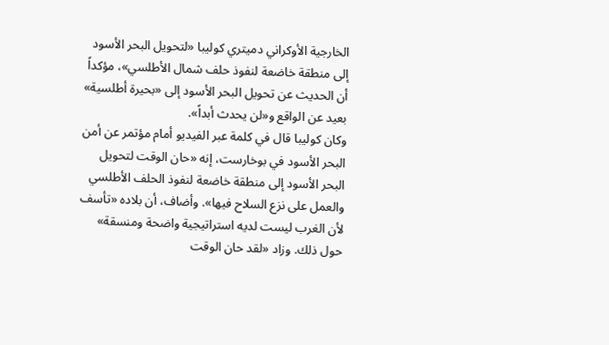الخارجية الأوكراني دميتري كوليبا «لتحويل البحر الأسود إلى منطقة خاضعة لنفوذ حلف شمال الأطلسي»، مؤكداً أن الحديث عن تحويل البحر الأسود إلى «بحيرة أطلسية» بعيد عن الواقع و«لن يحدث أبداً».
وكان كوليبا قال في كلمة عبر الفيديو أمام مؤتمر عن أمن البحر الأسود في بوخارست، إنه «حان الوقت لتحويل البحر الأسود إلى منطقة خاضعة لنفوذ الحلف الأطلسي والعمل على نزع السلاح فيها». وأضاف، أن بلاده «تأسف لأن الغرب ليست لديه استراتيجية واضحة ومنسقة» حول ذلك. وزاد «لقد حان الوقت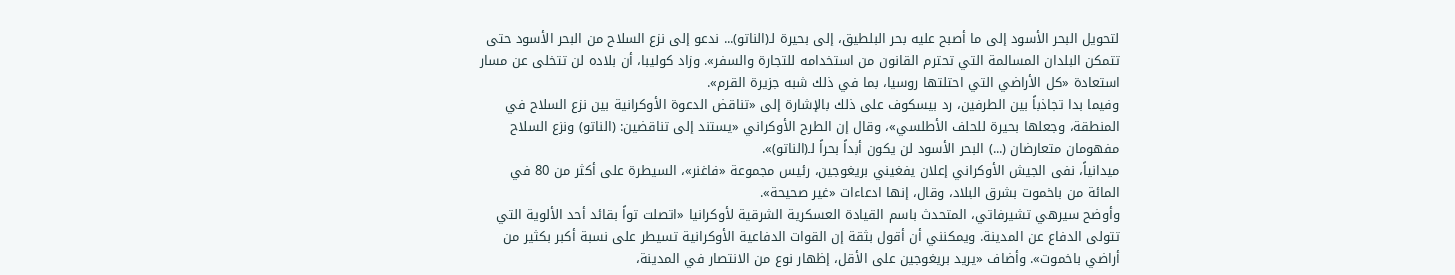لتحويل البحر الأسود إلى ما أصبح عليه بحر البلطيق، إلى بحيرة لـ(الناتو)... ندعو إلى نزع السلاح من البحر الأسود حتى تتمكن البلدان المسالمة التي تحترم القانون من استخدامه للتجارة والسفر». وزاد كوليبا، أن بلاده لن تتخلى عن مسار استعادة «كل الأراضي التي احتلتها روسيا، بما في ذلك شبه جزيرة القرم».
وفيما بدا تجاذباً بين الطرفين، رد بيسكوف على ذلك بالإشارة إلى «تناقض الدعوة الأوكرانية بين نزع السلاح في المنطقة، وجعلها بحيرة للحلف الأطلسي»، وقال إن الطرح الأوكراني «يستند إلى تناقضين: (الناتو) ونزع السلاح مفهومان متعارضان (...) البحر الأسود لن يكون أبداً بحراً لـ(الناتو)».
ميدانياً، نفى الجيش الأوكراني إعلان يفغيني بريغوجين، رئيس مجموعة «فاغنر»، السيطرة على أكثر من 80 في المائة من باخموت بشرق البلاد، وقال، إنها ادعاءات «غير صحيحة».
وأوضح سيرهي تشيرفاتي، المتحدث باسم القيادة العسكرية الشرقية لأوكرانيا «اتصلت تواً بقائد أحد الألوية التي تتولى الدفاع عن المدينة. ويمكنني أن أقول بثقة إن القوات الدفاعية الأوكرانية تسيطر على نسبة أكبر بكثير من أراضي باخموت». وأضاف «يريد بريغوجين على الأقل، إظهار نوع من الانتصار في المدينة،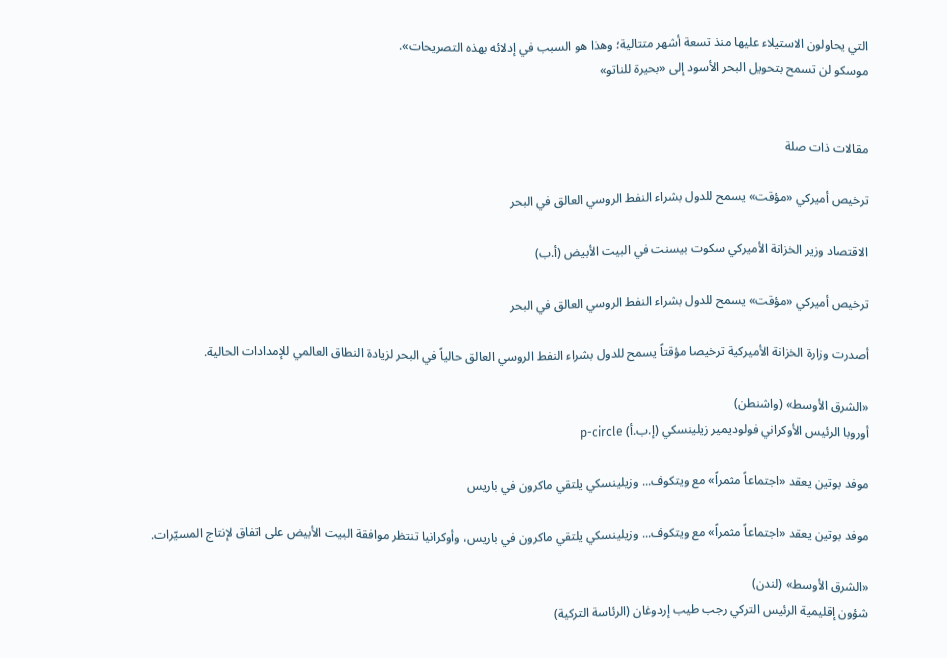التي يحاولون الاستيلاء عليها منذ تسعة أشهر متتالية؛ وهذا هو السبب في إدلائه بهذه التصريحات».
موسكو لن تسمح بتحويل البحر الأسود إلى «بحيرة للناتو»


مقالات ذات صلة

ترخيص أميركي «مؤقت» يسمح للدول بشراء النفط الروسي العالق في البحر

الاقتصاد وزير الخزانة الأميركي سكوت بيسنت في البيت الأبيض (أ.ب)

ترخيص أميركي «مؤقت» يسمح للدول بشراء النفط الروسي العالق في البحر

أصدرت وزارة الخزانة الأميركية ترخيصا مؤقتاً يسمح للدول بشراء النفط الروسي العالق حالياً في البحر لزيادة النطاق العالمي للإمدادات الحالية.

«الشرق الأوسط» (واشنطن)
أوروبا الرئيس الأوكراني فولوديمير زيلينسكي (إ.ب.أ) p-circle

موفد بوتين يعقد «اجتماعاً مثمراً» مع ويتكوف... وزيلينسكي يلتقي ماكرون في باريس

موفد بوتين يعقد «اجتماعاً مثمراً» مع ويتكوف... وزيلينسكي يلتقي ماكرون في باريس، وأوكرانيا تنتظر موافقة البيت الأبيض على اتفاق لإنتاج المسيّرات.

«الشرق الأوسط» (لندن)
شؤون إقليمية الرئيس التركي رجب طيب إردوغان (الرئاسة التركية)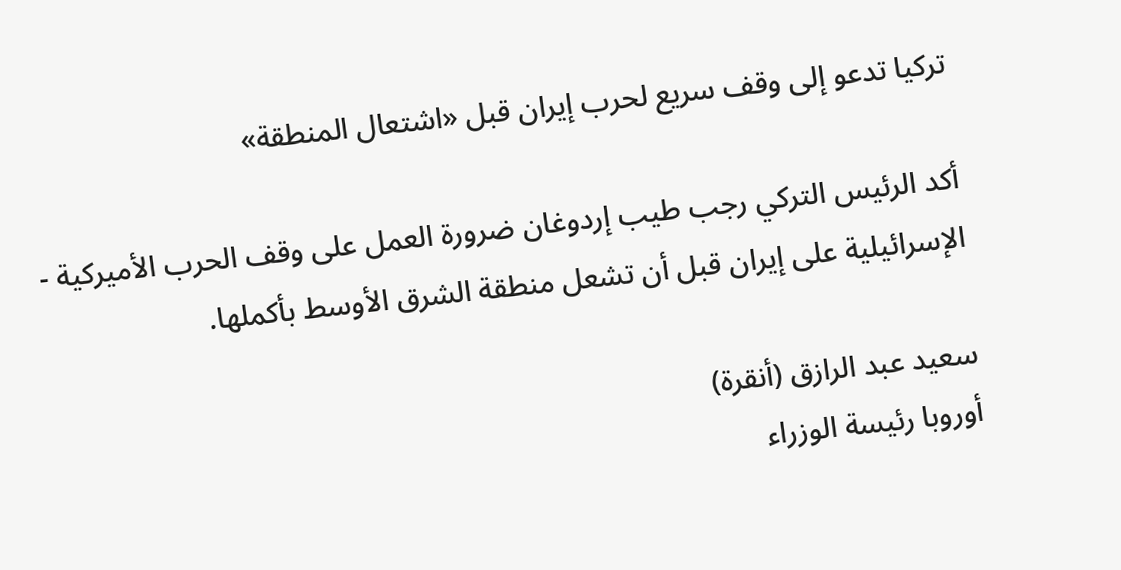تركيا تدعو إلى وقف سريع لحرب إيران قبل «اشتعال المنطقة»

أكد الرئيس التركي رجب طيب إردوغان ضرورة العمل على وقف الحرب الأميركية - الإسرائيلية على إيران قبل أن تشعل منطقة الشرق الأوسط بأكملها.

سعيد عبد الرازق (أنقرة)
أوروبا رئيسة الوزراء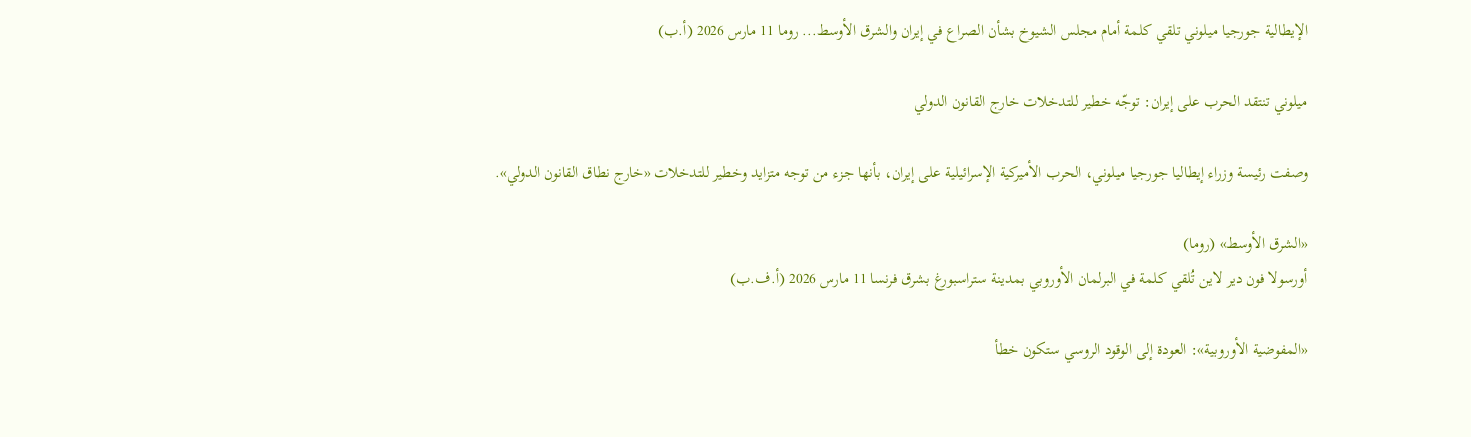الإيطالية جورجيا ميلوني تلقي كلمة أمام مجلس الشيوخ بشأن الصراع في إيران والشرق الأوسط... روما 11 مارس 2026 (أ.ب)

ميلوني تنتقد الحرب على إيران: توجّه خطير للتدخلات خارج القانون الدولي

وصفت رئيسة وزراء إيطاليا جورجيا ميلوني، الحرب الأميركية الإسرائيلية على إيران، بأنها جزء من توجه متزايد وخطير للتدخلات «خارج نطاق القانون الدولي».

«الشرق الأوسط» (روما)
أورسولا فون دير لاين تُلقي كلمة في البرلمان الأوروبي بمدينة ستراسبورغ بشرق فرنسا 11 مارس 2026 (أ.ف.ب)

«المفوضية الأوروبية»: العودة إلى الوقود الروسي ستكون خطأ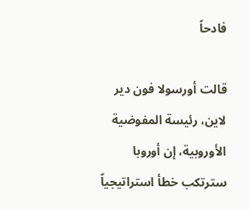فادحاً

قالت أورسولا فون دير لاين، رئيسة المفوضية الأوروبية، إن أوروبا سترتكب خطأ استراتيجياً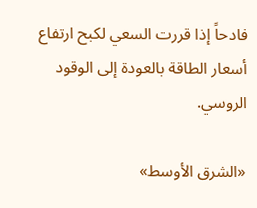فادحاً إذا قررت السعي لكبح ارتفاع أسعار الطاقة بالعودة إلى الوقود الروسي.

«الشرق الأوسط»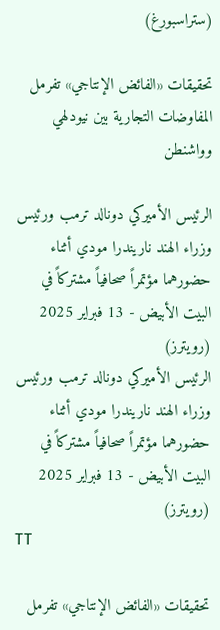(ستراسبورغ)

تحقيقات «الفائض الإنتاجي» تفرمل المفاوضات التجارية بين نيودلهي وواشنطن

الرئيس الأميركي دونالد ترمب ورئيس وزراء الهند ناريندرا مودي أثناء حضورهما مؤتمراً صحافياً مشتركاً في البيت الأبيض - 13 فبراير 2025 (رويترز)
الرئيس الأميركي دونالد ترمب ورئيس وزراء الهند ناريندرا مودي أثناء حضورهما مؤتمراً صحافياً مشتركاً في البيت الأبيض - 13 فبراير 2025 (رويترز)
TT

تحقيقات «الفائض الإنتاجي» تفرمل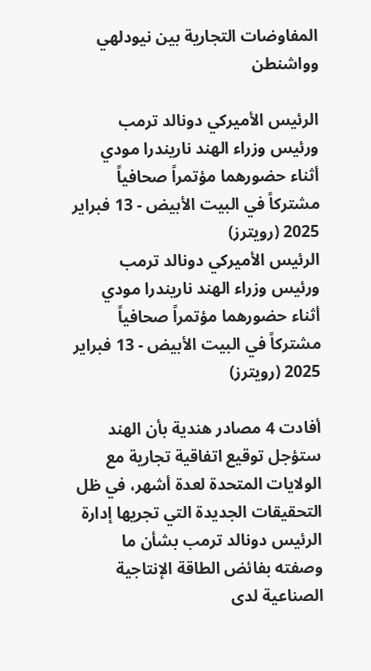المفاوضات التجارية بين نيودلهي وواشنطن

الرئيس الأميركي دونالد ترمب ورئيس وزراء الهند ناريندرا مودي أثناء حضورهما مؤتمراً صحافياً مشتركاً في البيت الأبيض - 13 فبراير 2025 (رويترز)
الرئيس الأميركي دونالد ترمب ورئيس وزراء الهند ناريندرا مودي أثناء حضورهما مؤتمراً صحافياً مشتركاً في البيت الأبيض - 13 فبراير 2025 (رويترز)

أفادت 4 مصادر هندية بأن الهند ستؤجل توقيع اتفاقية تجارية مع الولايات المتحدة لعدة أشهر، في ظل التحقيقات الجديدة التي تجريها إدارة الرئيس دونالد ترمب بشأن ما وصفته بفائض الطاقة الإنتاجية الصناعية لدى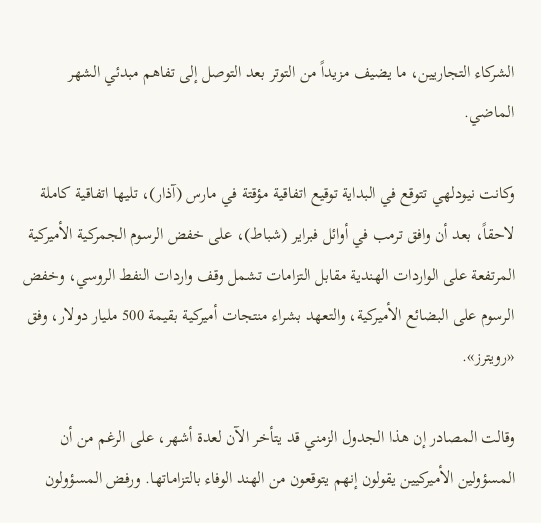الشركاء التجاريين، ما يضيف مزيداً من التوتر بعد التوصل إلى تفاهم مبدئي الشهر الماضي.

وكانت نيودلهي تتوقع في البداية توقيع اتفاقية مؤقتة في مارس (آذار)، تليها اتفاقية كاملة لاحقاً، بعد أن وافق ترمب في أوائل فبراير (شباط)، على خفض الرسوم الجمركية الأميركية المرتفعة على الواردات الهندية مقابل التزامات تشمل وقف واردات النفط الروسي، وخفض الرسوم على البضائع الأميركية، والتعهد بشراء منتجات أميركية بقيمة 500 مليار دولار، وفق «رويترز».

وقالت المصادر إن هذا الجدول الزمني قد يتأخر الآن لعدة أشهر، على الرغم من أن المسؤولين الأميركيين يقولون إنهم يتوقعون من الهند الوفاء بالتزاماتها. ورفض المسؤولون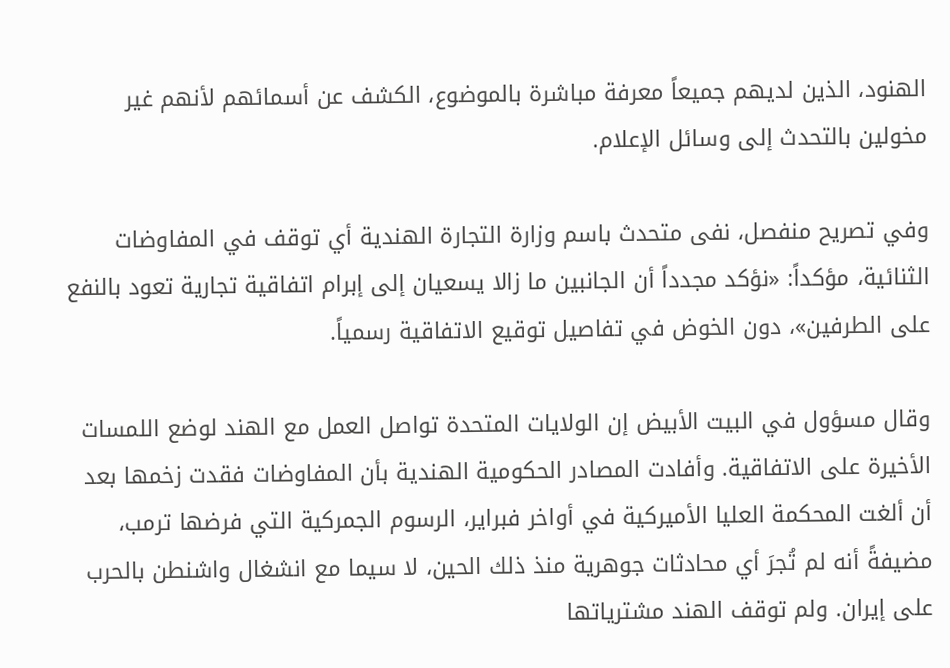الهنود، الذين لديهم جميعاً معرفة مباشرة بالموضوع، الكشف عن أسمائهم لأنهم غير مخولين بالتحدث إلى وسائل الإعلام.

وفي تصريح منفصل، نفى متحدث باسم وزارة التجارة الهندية أي توقف في المفاوضات الثنائية، مؤكداً: «نؤكد مجدداً أن الجانبين ما زالا يسعيان إلى إبرام اتفاقية تجارية تعود بالنفع على الطرفين»، دون الخوض في تفاصيل توقيع الاتفاقية رسمياً.

وقال مسؤول في البيت الأبيض إن الولايات المتحدة تواصل العمل مع الهند لوضع اللمسات الأخيرة على الاتفاقية. وأفادت المصادر الحكومية الهندية بأن المفاوضات فقدت زخمها بعد أن ألغت المحكمة العليا الأميركية في أواخر فبراير، الرسوم الجمركية التي فرضها ترمب، مضيفةً أنه لم تُجرَ أي محادثات جوهرية منذ ذلك الحين، لا سيما مع انشغال واشنطن بالحرب على إيران. ولم توقف الهند مشترياتها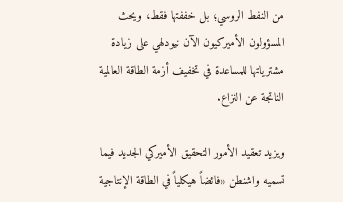من النفط الروسي؛ بل خففتها فقط، ويحث المسؤولون الأميركيون الآن نيودلهي على زيادة مشترياتها للمساعدة في تخفيف أزمة الطاقة العالمية الناتجة عن النزاع.

ويزيد تعقيد الأمور التحقيق الأميركي الجديد فيما تسميه واشنطن «فائضاً هيكلياً في الطاقة الإنتاجية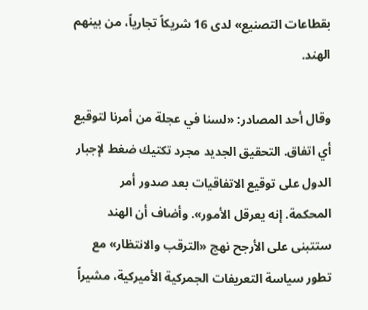بقطاعات التصنيع» لدى 16 شريكاً تجارياً، من بينهم الهند.

وقال أحد المصادر: «لسنا في عجلة من أمرنا لتوقيع أي اتفاق. التحقيق الجديد مجرد تكتيك ضغط لإجبار الدول على توقيع الاتفاقيات بعد صدور أمر المحكمة. إنه يعرقل الأمور». وأضاف أن الهند ستتبنى على الأرجح نهج «الترقب والانتظار» مع تطور سياسة التعريفات الجمركية الأميركية، مشيراً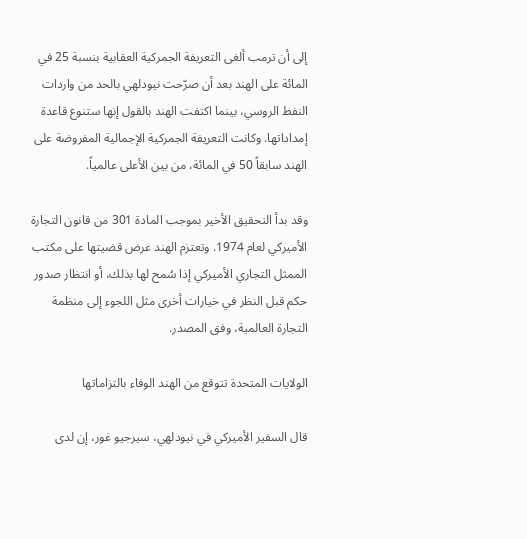إلى أن ترمب ألغى التعريفة الجمركية العقابية بنسبة 25 في المائة على الهند بعد أن صرّحت نيودلهي بالحد من واردات النفط الروسي، بينما اكتفت الهند بالقول إنها ستنوع قاعدة إمداداتها. وكانت التعريفة الجمركية الإجمالية المفروضة على الهند سابقاً 50 في المائة، من بين الأعلى عالمياً.

وقد بدأ التحقيق الأخير بموجب المادة 301 من قانون التجارة الأميركي لعام 1974. وتعتزم الهند عرض قضيتها على مكتب الممثل التجاري الأميركي إذا سُمح لها بذلك، أو انتظار صدور حكم قبل النظر في خيارات أخرى مثل اللجوء إلى منظمة التجارة العالمية، وفق المصدر.

الولايات المتحدة تتوقع من الهند الوفاء بالتزاماتها

قال السفير الأميركي في نيودلهي، سيرجيو غور، إن لدى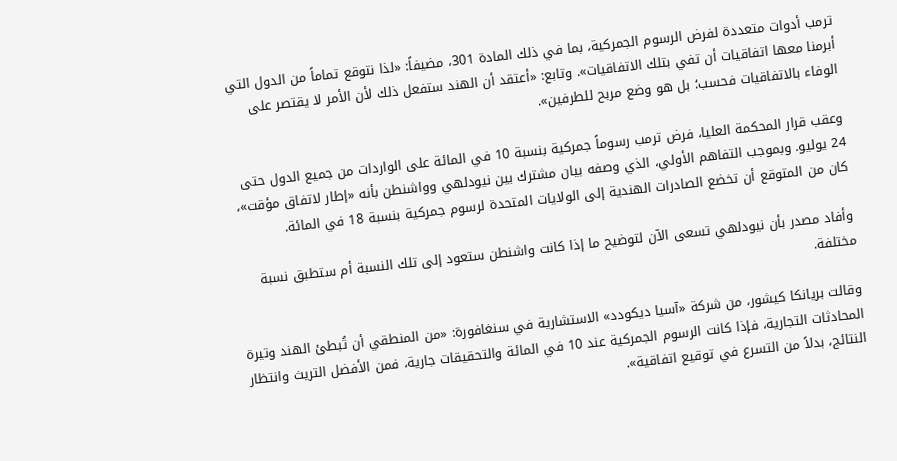ترمب أدوات متعددة لفرض الرسوم الجمركية، بما في ذلك المادة 301، مضيفاً: «لذا نتوقع تماماً من الدول التي أبرمنا معها اتفاقيات أن تفي بتلك الاتفاقيات». وتابع: «أعتقد أن الهند ستفعل ذلك لأن الأمر لا يقتصر على الوفاء بالاتفاقيات فحسب؛ بل هو وضع مربح للطرفين».

وعقب قرار المحكمة العليا، فرض ترمب رسوماً جمركية بنسبة 10 في المائة على الواردات من جميع الدول حتى 24 يوليو. وبموجب التفاهم الأولي، الذي وصفه بيان مشترك بين نيودلهي وواشنطن بأنه «إطار لاتفاق مؤقت»، كان من المتوقع أن تخضع الصادرات الهندية إلى الولايات المتحدة لرسوم جمركية بنسبة 18 في المائة.

وأفاد مصدر بأن نيودلهي تسعى الآن لتوضيح ما إذا كانت واشنطن ستعود إلى تلك النسبة أم ستطبق نسبة مختلفة.

وقالت بريانكا كيشور، من شركة «آسيا ديكودد» الاستشارية في سنغافورة: «من المنطقي أن تُبطئ الهند وتيرة المحادثات التجارية، فإذا كانت الرسوم الجمركية عند 10 في المائة والتحقيقات جارية، فمن الأفضل التريث وانتظار النتائج، بدلاً من التسرع في توقيع اتفاقية».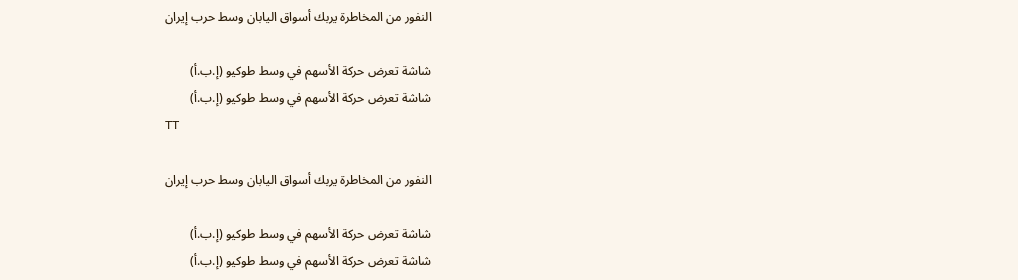النفور من المخاطرة يربك أسواق اليابان وسط حرب إيران

شاشة تعرض حركة الأسهم في وسط طوكيو (إ.ب.أ)
شاشة تعرض حركة الأسهم في وسط طوكيو (إ.ب.أ)
TT

النفور من المخاطرة يربك أسواق اليابان وسط حرب إيران

شاشة تعرض حركة الأسهم في وسط طوكيو (إ.ب.أ)
شاشة تعرض حركة الأسهم في وسط طوكيو (إ.ب.أ)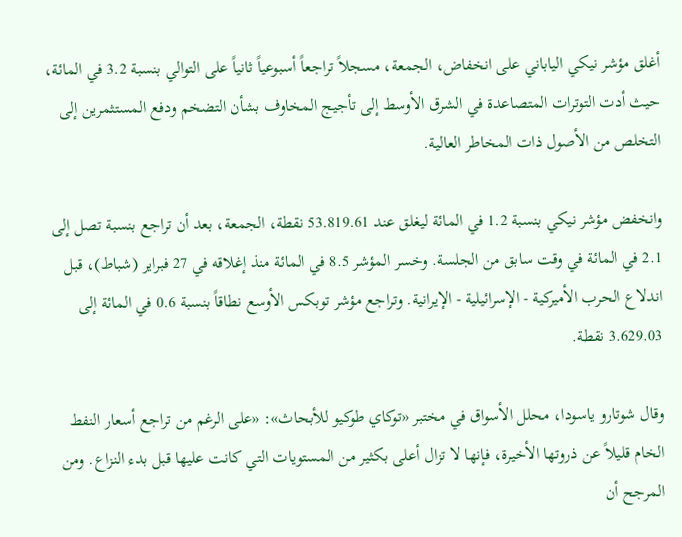أغلق مؤشر نيكي الياباني على انخفاض، الجمعة، مسجلاً تراجعاً أسبوعياً ثانياً على التوالي بنسبة 3.2 في المائة، حيث أدت التوترات المتصاعدة في الشرق الأوسط إلى تأجيج المخاوف بشأن التضخم ودفع المستثمرين إلى التخلص من الأصول ذات المخاطر العالية.

وانخفض مؤشر نيكي بنسبة 1.2 في المائة ليغلق عند 53.819.61 نقطة، الجمعة، بعد أن تراجع بنسبة تصل إلى 2.1 في المائة في وقت سابق من الجلسة. وخسر المؤشر 8.5 في المائة منذ إغلاقه في 27 فبراير (شباط)، قبل اندلاع الحرب الأميركية - الإسرائيلية - الإيرانية. وتراجع مؤشر توبكس الأوسع نطاقاً بنسبة 0.6 في المائة إلى 3.629.03 نقطة.

وقال شوتارو ياسودا، محلل الأسواق في مختبر «توكاي طوكيو للأبحاث»: «على الرغم من تراجع أسعار النفط الخام قليلاً عن ذروتها الأخيرة، فإنها لا تزال أعلى بكثير من المستويات التي كانت عليها قبل بدء النزاع. ومن المرجح أن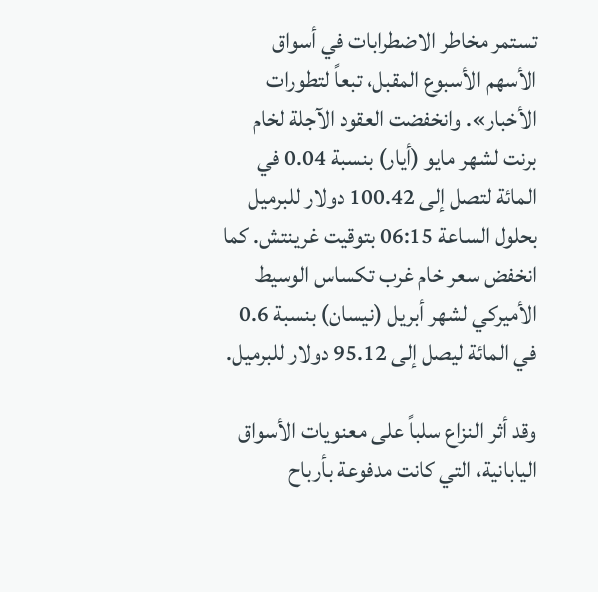تستمر مخاطر الاضطرابات في أسواق الأسهم الأسبوع المقبل، تبعاً لتطورات الأخبار». وانخفضت العقود الآجلة لخام برنت لشهر مايو (أيار) بنسبة 0.04 في المائة لتصل إلى 100.42 دولار للبرميل بحلول الساعة 06:15 بتوقيت غرينتش. كما انخفض سعر خام غرب تكساس الوسيط الأميركي لشهر أبريل (نيسان) بنسبة 0.6 في المائة ليصل إلى 95.12 دولار للبرميل.

وقد أثر النزاع سلباً على معنويات الأسواق اليابانية، التي كانت مدفوعة بأرباح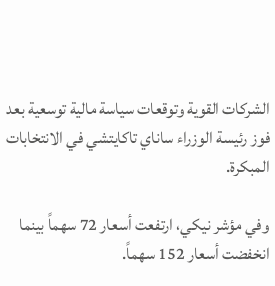الشركات القوية وتوقعات سياسة مالية توسعية بعد فوز رئيسة الوزراء ساناي تاكايتشي في الانتخابات المبكرة.

وفي مؤشر نيكي، ارتفعت أسعار 72 سهماً بينما انخفضت أسعار 152 سهماً.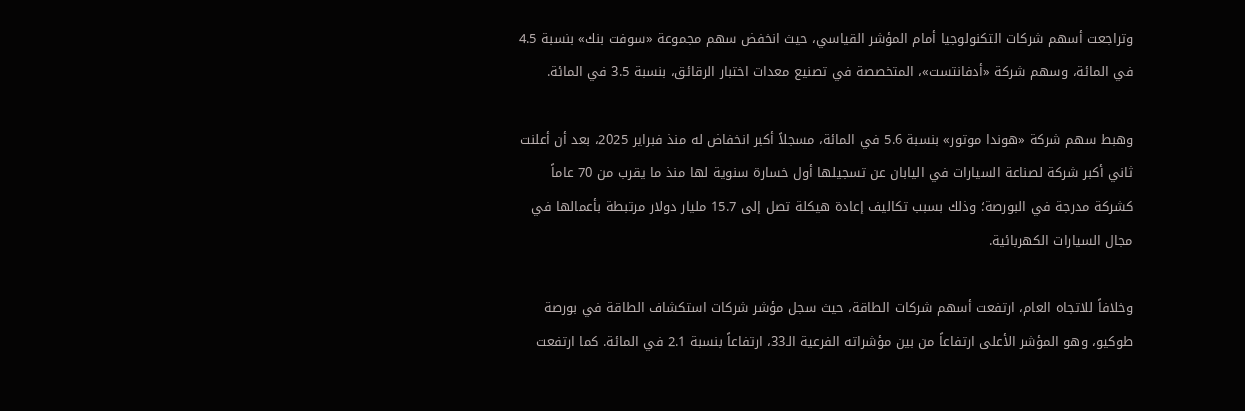وتراجعت أسهم شركات التكنولوجيا أمام المؤشر القياسي، حيث انخفض سهم مجموعة «سوفت بنك» بنسبة 4.5 في المائة، وسهم شركة «أدفانتست»، المتخصصة في تصنيع معدات اختبار الرقائق، بنسبة 3.5 في المائة.

وهبط سهم شركة «هوندا موتور» بنسبة 5.6 في المائة، مسجلاً أكبر انخفاض له منذ فبراير 2025، بعد أن أعلنت ثاني أكبر شركة لصناعة السيارات في اليابان عن تسجيلها أول خسارة سنوية لها منذ ما يقرب من 70 عاماً كشركة مدرجة في البورصة؛ وذلك بسبب تكاليف إعادة هيكلة تصل إلى 15.7 مليار دولار مرتبطة بأعمالها في مجال السيارات الكهربائية.

وخلافاً للاتجاه العام، ارتفعت أسهم شركات الطاقة، حيث سجل مؤشر شركات استكشاف الطاقة في بورصة طوكيو، وهو المؤشر الأعلى ارتفاعاً من بين مؤشراته الفرعية الـ33، ارتفاعاً بنسبة 2.1 في المائة. كما ارتفعت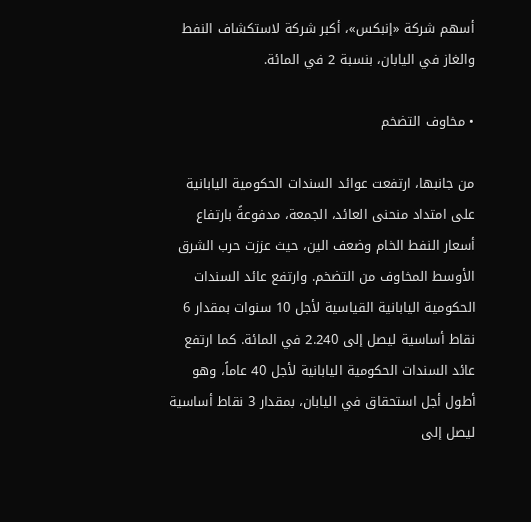أسهم شركة «إنبكس»، أكبر شركة لاستكشاف النفط والغاز في اليابان، بنسبة 2 في المائة.

• مخاوف التضخم

من جانبها، ارتفعت عوائد السندات الحكومية اليابانية على امتداد منحنى العائد، الجمعة، مدفوعةً بارتفاع أسعار النفط الخام وضعف الين، حيث عززت حرب الشرق الأوسط المخاوف من التضخم. وارتفع عائد السندات الحكومية اليابانية القياسية لأجل 10 سنوات بمقدار 6 نقاط أساسية ليصل إلى 2.240 في المائة. كما ارتفع عائد السندات الحكومية اليابانية لأجل 40 عاماً، وهو أطول أجل استحقاق في اليابان، بمقدار 3 نقاط أساسية ليصل إلى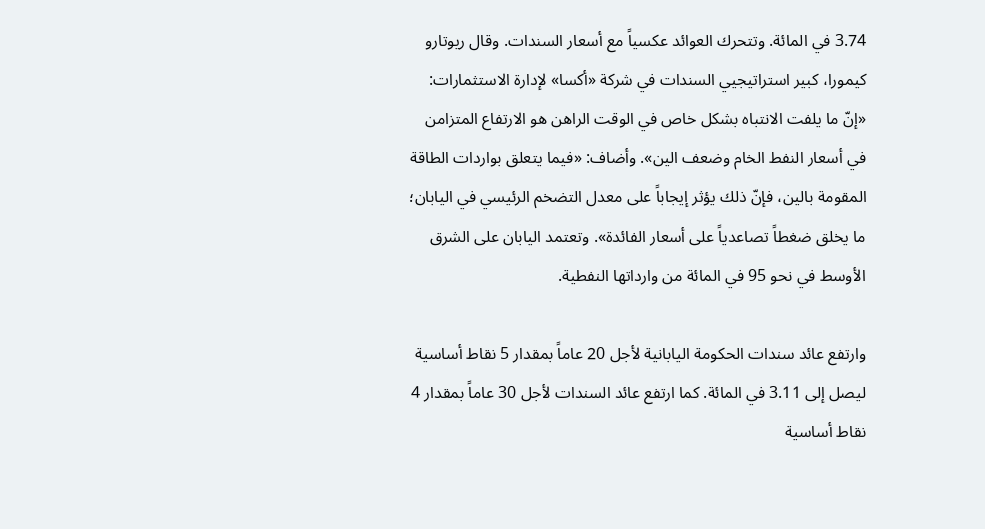3.74 في المائة. وتتحرك العوائد عكسياً مع أسعار السندات. وقال ريوتارو كيمورا، كبير استراتيجيي السندات في شركة «أكسا» لإدارة الاستثمارات: «إنّ ما يلفت الانتباه بشكل خاص في الوقت الراهن هو الارتفاع المتزامن في أسعار النفط الخام وضعف الين». وأضاف: «فيما يتعلق بواردات الطاقة المقومة بالين، فإنّ ذلك يؤثر إيجاباً على معدل التضخم الرئيسي في اليابان؛ ما يخلق ضغطاً تصاعدياً على أسعار الفائدة». وتعتمد اليابان على الشرق الأوسط في نحو 95 في المائة من وارداتها النفطية.

وارتفع عائد سندات الحكومة اليابانية لأجل 20 عاماً بمقدار 5 نقاط أساسية ليصل إلى 3.11 في المائة. كما ارتفع عائد السندات لأجل 30 عاماً بمقدار 4 نقاط أساسية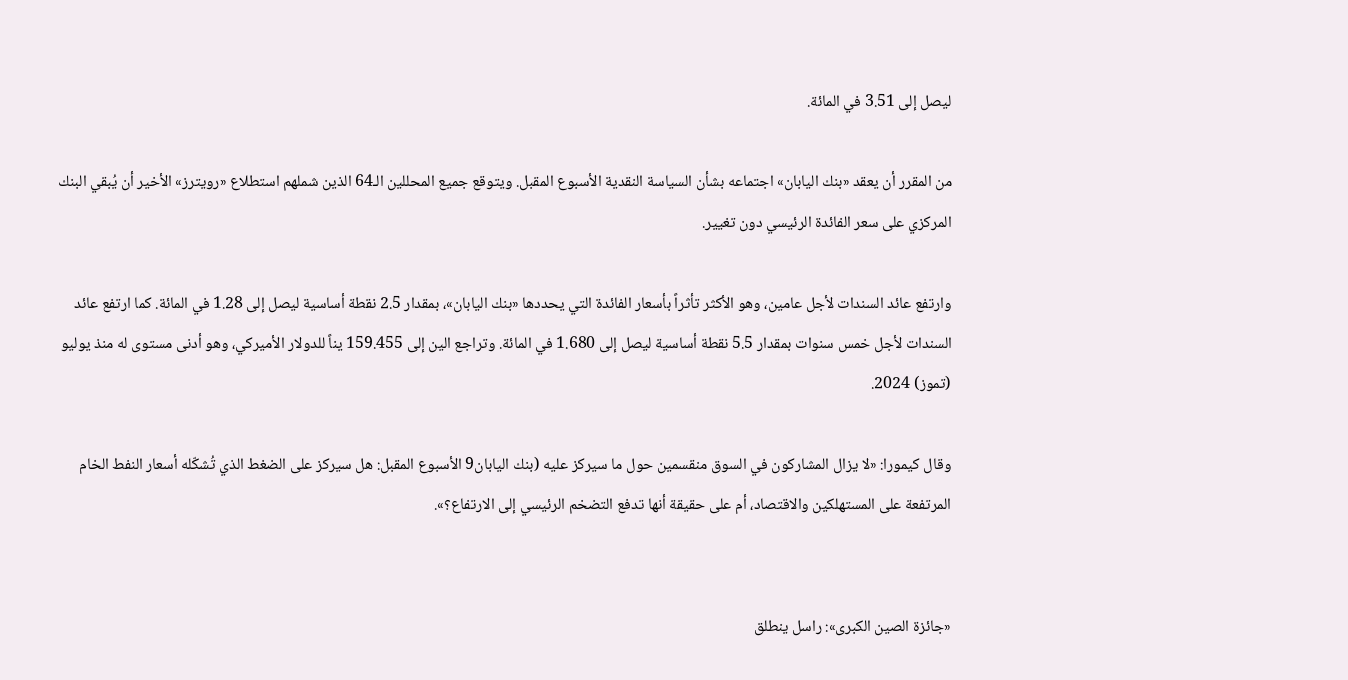ليصل إلى 3.51 في المائة.

من المقرر أن يعقد «بنك اليابان» اجتماعه بشأن السياسة النقدية الأسبوع المقبل. ويتوقع جميع المحللين الـ64 الذين شملهم استطلاع «رويترز» الأخير أن يُبقي البنك المركزي على سعر الفائدة الرئيسي دون تغيير.

وارتفع عائد السندات لأجل عامين، وهو الأكثر تأثراً بأسعار الفائدة التي يحددها «بنك اليابان»، بمقدار 2.5 نقطة أساسية ليصل إلى 1.28 في المائة. كما ارتفع عائد السندات لأجل خمس سنوات بمقدار 5.5 نقطة أساسية ليصل إلى 1.680 في المائة. وتراجع الين إلى 159.455 يناً للدولار الأميركي، وهو أدنى مستوى له منذ يوليو (تموز) 2024.

وقال كيمورا: «لا يزال المشاركون في السوق منقسمين حول ما سيركز عليه (بنك اليابان9 الأسبوع المقبل: هل سيركز على الضغط الذي تُشكّله أسعار النفط الخام المرتفعة على المستهلكين والاقتصاد، أم على حقيقة أنها تدفع التضخم الرئيسي إلى الارتفاع؟».


«جائزة الصين الكبرى»: راسل ينطلق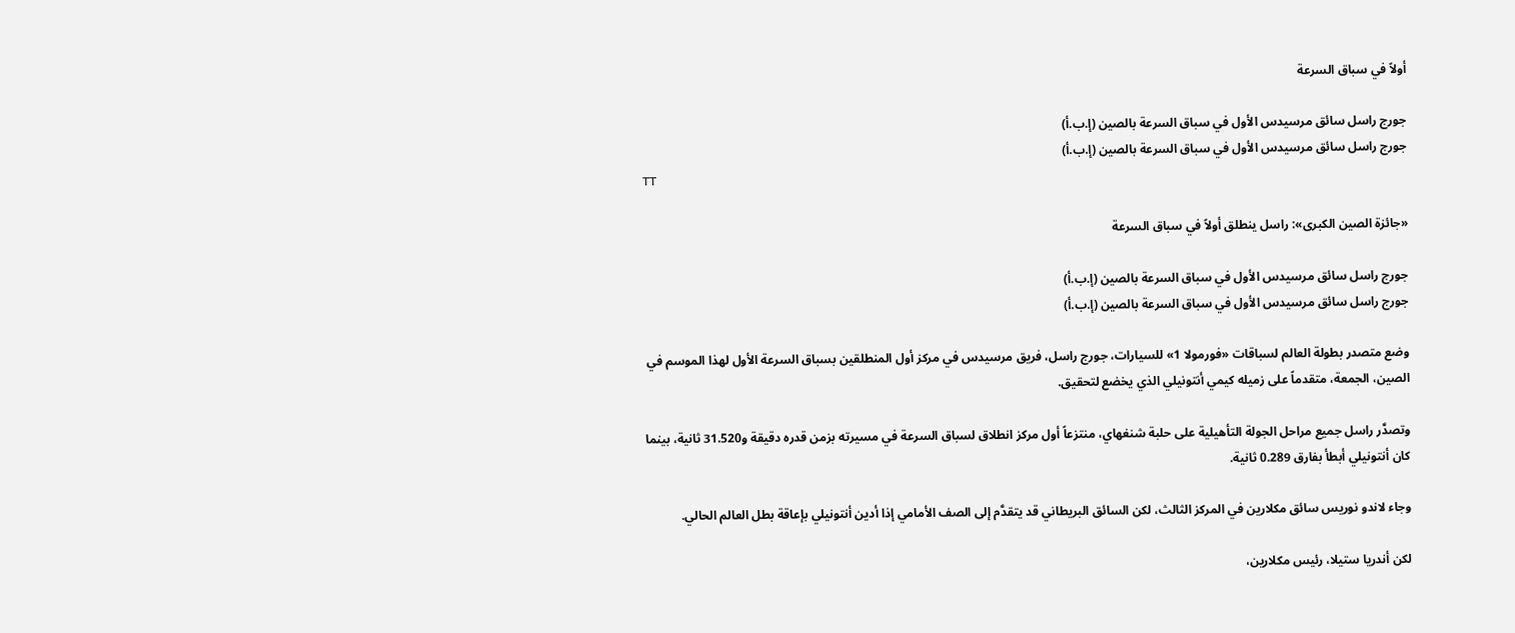أولاً في سباق السرعة

جورج راسل سائق مرسيدس الأول في سباق السرعة بالصين (إ.ب.أ)
جورج راسل سائق مرسيدس الأول في سباق السرعة بالصين (إ.ب.أ)
TT

«جائزة الصين الكبرى»: راسل ينطلق أولاً في سباق السرعة

جورج راسل سائق مرسيدس الأول في سباق السرعة بالصين (إ.ب.أ)
جورج راسل سائق مرسيدس الأول في سباق السرعة بالصين (إ.ب.أ)

وضع متصدر بطولة العالم لسباقات «فورمولا 1» للسيارات، جورج راسل، فريق مرسيدس في مركز أول المنطلقين بسباق السرعة الأول لهذا الموسم في الصين، الجمعة، متقدماً على زميله كيمي أنتونيلي الذي يخضع لتحقيق.

وتصدَّر راسل جميع مراحل الجولة التأهيلية على حلبة شنغهاي، منتزعاً أول مركز انطلاق لسباق السرعة في مسيرته بزمن قدره دقيقة و31.520 ثانية، بينما كان أنتونيلي أبطأ بفارق 0.289 ثانية.

وجاء لاندو نوريس سائق مكلارين في المركز الثالث، لكن السائق البريطاني قد يتقدَّم إلى الصف الأمامي إذا أدين أنتونيلي بإعاقة بطل العالم الحالي.

لكن أندريا ستيلا، رئيس مكلارين،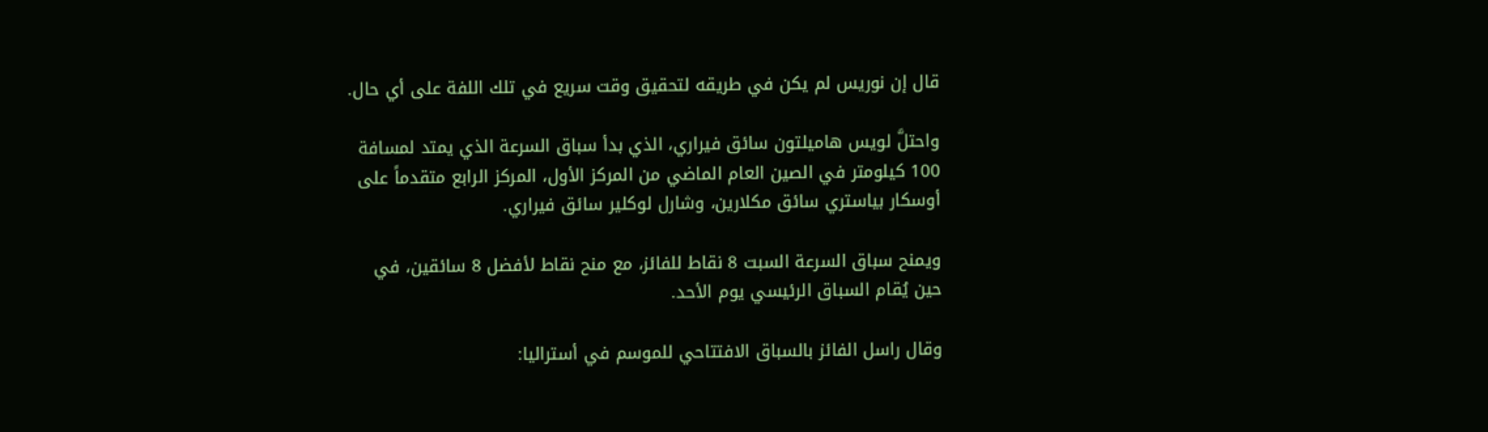قال إن نوريس لم يكن في طريقه لتحقيق وقت سريع في تلك اللفة على أي حال.

واحتلَّ لويس هاميلتون سائق فيراري، الذي بدأ سباق السرعة الذي يمتد لمسافة 100 كيلومتر في الصين العام الماضي من المركز الأول، المركز الرابع متقدماً على أوسكار بياستري سائق مكلارين، وشارل لوكلير سائق فيراري.

ويمنح سباق السرعة السبت 8 نقاط للفائز، مع منح نقاط لأفضل 8 سائقين، في حين يُقام السباق الرئيسي يوم الأحد.

وقال راسل الفائز بالسباق الافتتاحي للموسم في أستراليا: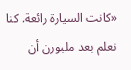«كانت السيارة رائعة. كنا نعلم بعد ملبورن أن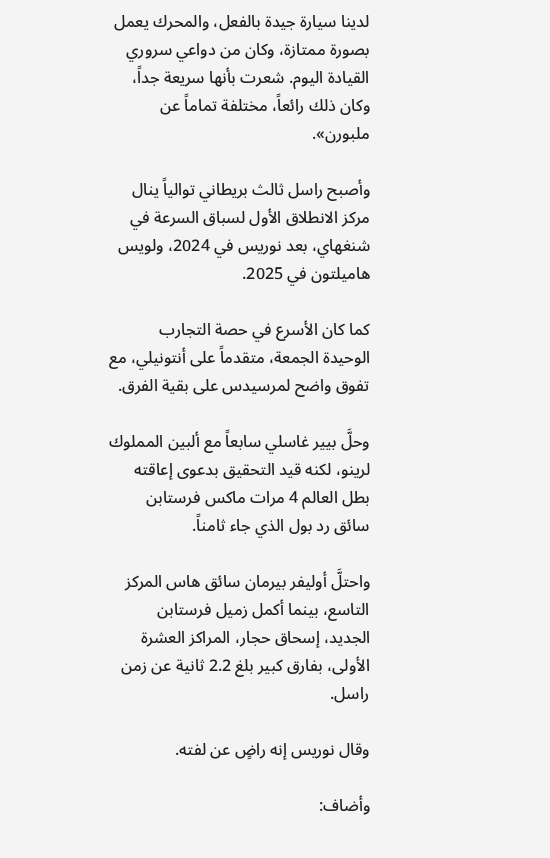لدينا سيارة جيدة بالفعل، والمحرك يعمل بصورة ممتازة، وكان من دواعي سروري القيادة اليوم. شعرت بأنها سريعة جداً، وكان ذلك رائعاً، مختلفة تماماً عن ملبورن».

وأصبح راسل ثالث بريطاني توالياً ينال مركز الانطلاق الأول لسباق السرعة في شنغهاي، بعد نوريس في 2024، ولويس هاميلتون في 2025.

كما كان الأسرع في حصة التجارب الوحيدة الجمعة، متقدماً على أنتونيلي، مع تفوق واضح لمرسيدس على بقية الفرق.

وحلَّ بيير غاسلي سابعاً مع ألبين المملوك لرينو، لكنه قيد التحقيق بدعوى إعاقته بطل العالم 4 مرات ماكس فرستابن سائق رد بول الذي جاء ثامناً.

واحتلَّ أوليفر بيرمان سائق هاس المركز التاسع، بينما أكمل زميل فرستابن الجديد، إسحاق حجار، المراكز العشرة الأولى، بفارق كبير بلغ 2.2 ثانية عن زمن راسل.

وقال نوريس إنه راضٍ عن لفته.

وأضاف: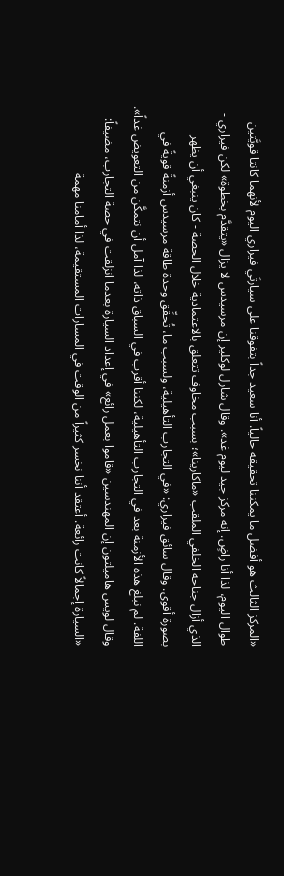«المركز الثالث هو أفضل ما يمكننا تحقيقه حالياً. أنا سعيد جداً بتفوقنا على سيارتَي فيراري اليوم لأنهما كانتا قويَّتين طوال اليوم، لذا أنا راضٍ. إنه مركز جيد ليوم غد». وقال شارل لوكلير إن مرسيدس لا يزال «يتقدَّم بخطوة» لكن فيراري - الذي أزال جناحه الخلفي الملقب «ماكارينا»؛ بسبب مخاوف تتعلق بالاعتمادية خلال الحصة - كان ينبغي أن يظهر بصورة أقوى. وقال سائق فيراري: «في التجارب التأهيلية، ولسبب ما، تُحقِّق وحدة طاقة مرسيدس أزمنةً قويةً في اللفة. لم نبلغ هذه الأزمنة بعد في التجارب التأهيلية، لكننا أقرب في السباق ذاته، لذا آمل أن نتمكَّن من التعويض غداً». وقال لويس هاميلتون إن المهندسين «قاموا بعمل رائع» في إعداد السيارة بعدما انزلقت في حصة التجارب، مضيفاً: «السيارة إجمالاً كانت رائعة. أعتقد أننا نخسر كثيراً من الوقت في المسارات المستقيمة، لذا أمامنا مهمة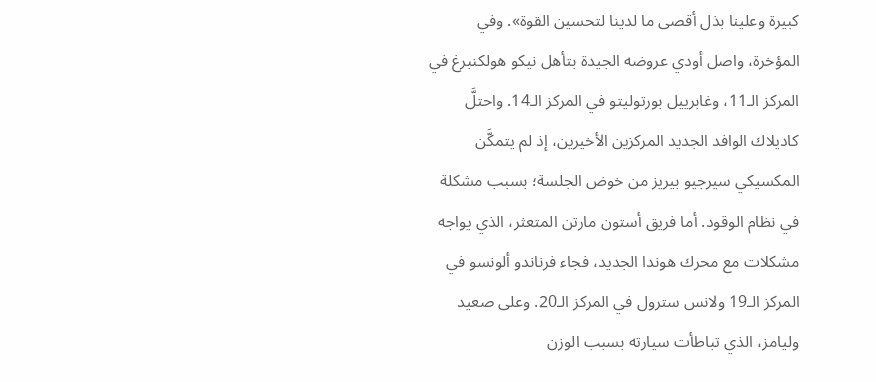كبيرة وعلينا بذل أقصى ما لدينا لتحسين القوة». وفي المؤخرة، واصل أودي عروضه الجيدة بتأهل نيكو هولكنبرغ في المركز الـ11، وغابرييل بورتوليتو في المركز الـ14. واحتلَّ كاديلاك الوافد الجديد المركزين الأخيرين، إذ لم يتمكَّن المكسيكي سيرجيو بيريز من خوض الجلسة؛ بسبب مشكلة في نظام الوقود. أما فريق أستون مارتن المتعثر، الذي يواجه مشكلات مع محرك هوندا الجديد، فجاء فرناندو ألونسو في المركز الـ19 ولانس سترول في المركز الـ20. وعلى صعيد وليامز، الذي تباطأت سيارته بسبب الوزن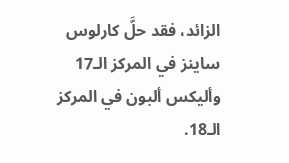الزائد، فقد حلَّ كارلوس ساينز في المركز الـ17 وأليكس ألبون في المركز الـ18.